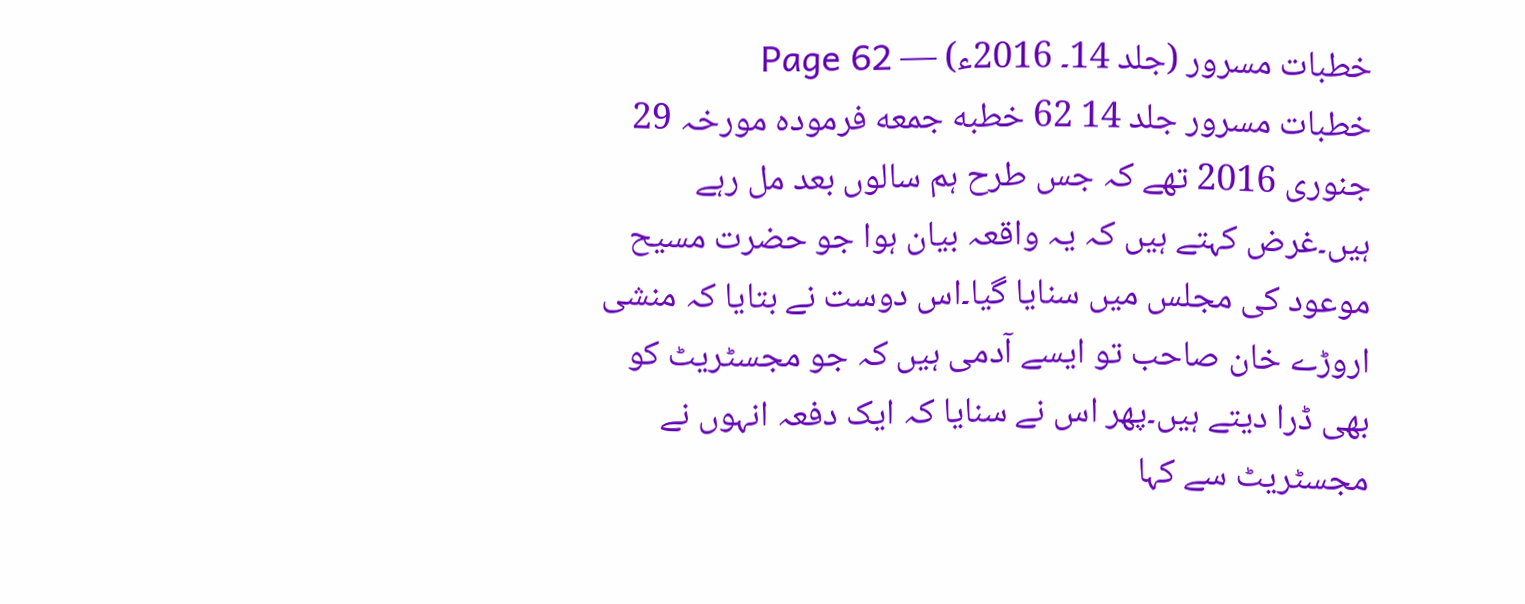خطبات مسرور (جلد 14۔ 2016ء) — Page 62
خطبات مسرور جلد 14 62 خطبه جمعه فرمودہ مورخہ 29 جنوری 2016 تھے کہ جس طرح ہم سالوں بعد مل رہے ہیں۔غرض کہتے ہیں کہ یہ واقعہ بیان ہوا جو حضرت مسیح موعود کی مجلس میں سنایا گیا۔اس دوست نے بتایا کہ منشی اروڑے خان صاحب تو ایسے آدمی ہیں کہ جو مجسٹریٹ کو بھی ڈرا دیتے ہیں۔پھر اس نے سنایا کہ ایک دفعہ انہوں نے مجسٹریٹ سے کہا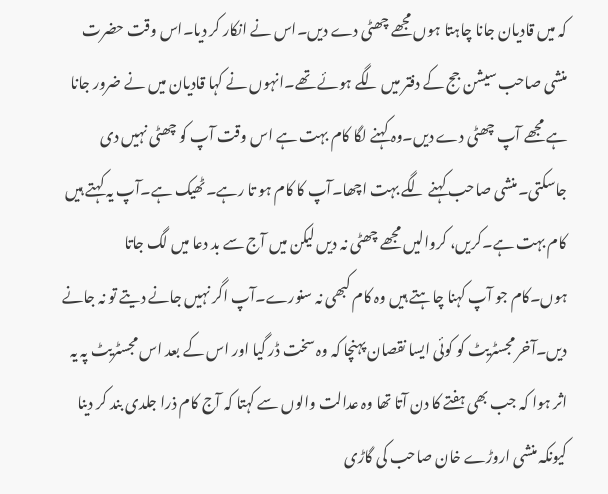کہ میں قادیان جانا چاہتا ہوں مجھے چھٹی دے دیں۔اس نے انکار کر دیا۔اس وقت حضرت منشی صاحب سیشن جج کے دفتر میں لگے ہوئے تھے۔انہوں نے کہا قادیان میں نے ضرور جانا ہے مجھے آپ چھٹی دے دیں۔وہ کہنے لگا کام بہت ہے اس وقت آپ کو چھٹی نہیں دی جاسکتی۔منشی صاحب کہنے لگے بہت اچھا۔آپ کا کام ہو تا رہے۔ٹھیک ہے۔آپ یہ کہتے ہیں کام بہت ہے۔کریں، کروالیں مجھے چھٹی نہ دیں لیکن میں آج سے بد دعا میں لگ جاتا ہوں۔کام جو آپ کہنا چاہتے ہیں وہ کام کبھی نہ سنورے۔آپ اگر نہیں جانے دیتے تو نہ جانے دیں۔آخر مجسٹریٹ کو کوئی ایسا نقصان پہنچا کہ وہ سخت ڈر گیا اور اس کے بعد اس مجسٹریٹ پہ یہ اثر ہوا کہ جب بھی ہفتے کا دن آتا تھا وہ عدالت والوں سے کہتا کہ آج کام ذرا جلدی بند کر دینا کیونکہ منشی اروڑے خان صاحب کی گاڑی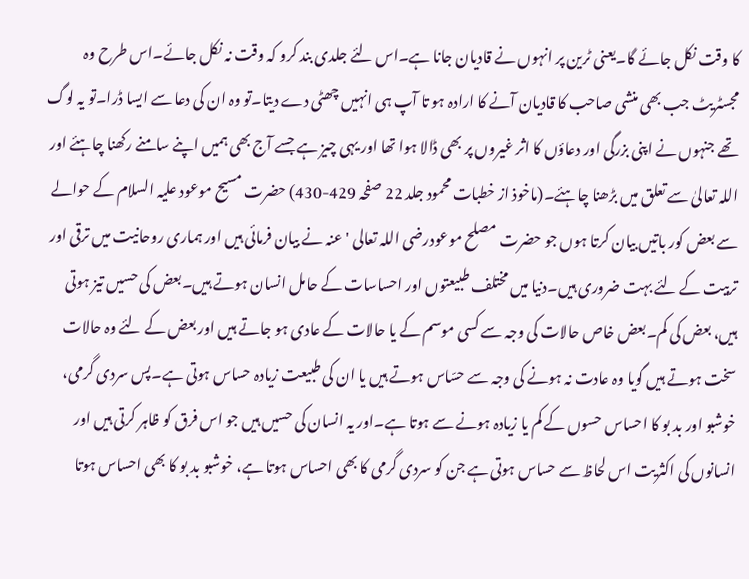کا وقت نکل جائے گا۔یعنی ٹرین پر انہوں نے قادیان جانا ہے۔اس لئے جلدی بند کرو کہ وقت نہ نکل جائے۔اس طرح وہ مجسٹریٹ جب بھی منشی صاحب کا قادیان آنے کا ارادہ ہو تا آپ ہی انہیں چھٹی دے دیتا۔تو وہ ان کی دعا سے ایسا ڈرا۔تو یہ لوگ تھے جنہوں نے اپنی بزرگی اور دعاؤں کا اثر غیروں پر بھی ڈالا ہوا تھا اور یہی چیز ہے جسے آج بھی ہمیں اپنے سامنے رکھنا چاہئے اور اللہ تعالیٰ سے تعلق میں بڑھنا چاہئے۔(ماخوذ از خطبات محمود جلد 22 صفحہ 429-430) حضرت مسیح موعود علیہ السلام کے حوالے سے بعض کور باتیں بیان کرتا ہوں جو حضرت مصلح موعودرضی اللہ تعالی ' عنہ نے بیان فرمائی ہیں اور ہماری روحانیت میں ترقی اور تربیت کے لئے بہت ضروری ہیں۔دنیا میں مختلف طبیعتوں اور احساسات کے حامل انسان ہوتے ہیں۔بعض کی حسیں تیز ہوتی ہیں، بعض کی کم۔بعض خاص حالات کی وجہ سے کسی موسم کے یا حالات کے عادی ہو جاتے ہیں اور بعض کے لئے وہ حالات سخت ہوتے ہیں گویا وہ عادت نہ ہونے کی وجہ سے حسّاس ہوتے ہیں یا ان کی طبیعت زیادہ حساس ہوتی ہے۔پس سردی گرمی، خوشبو اور بد بو کا احساس حسوں کے کم یا زیادہ ہونے سے ہوتا ہے۔اور یہ انسان کی حسیں ہیں جو اس فرق کو ظاہر کرتی ہیں اور انسانوں کی اکثریت اس لحاظ سے حساس ہوتی ہے جن کو سردی گرمی کا بھی احساس ہوتا ہے، خوشبو بد بو کا بھی احساس ہوتا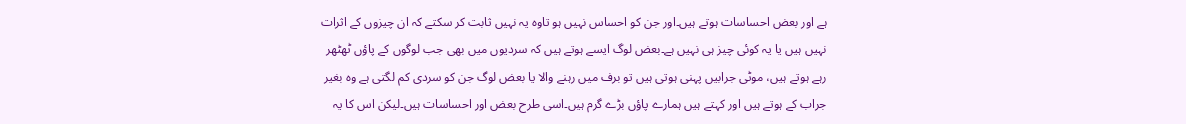ہے اور بعض احساسات ہوتے ہیں۔اور جن کو احساس نہیں ہو تاوہ یہ نہیں ثابت کر سکتے کہ ان چیزوں کے اثرات نہیں ہیں یا یہ کوئی چیز ہی نہیں ہے۔بعض لوگ ایسے ہوتے ہیں کہ سردیوں میں بھی جب لوگوں کے پاؤں ٹھٹھر رہے ہوتے ہیں، موٹی جرابیں پہنی ہوتی ہیں تو برف میں رہنے والا یا بعض لوگ جن کو سردی کم لگتی ہے وہ بغیر جراب کے ہوتے ہیں اور کہتے ہیں ہمارے پاؤں بڑے گرم ہیں۔اسی طرح بعض اور احساسات ہیں۔لیکن اس کا یہ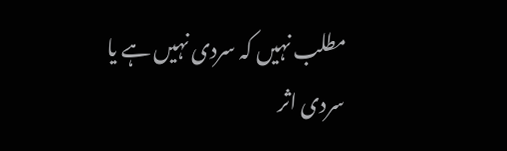مطلب نہیں کہ سردی نہیں ہے یا سردی اثر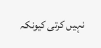نہیں کرتی کیونکہ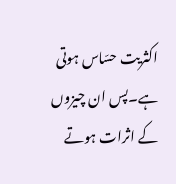اکثریت حسّاس ہوتی ہے۔پس ان چیزوں کے اثرات ہوتے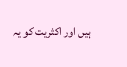ہیں اور اکثریت کو یہ